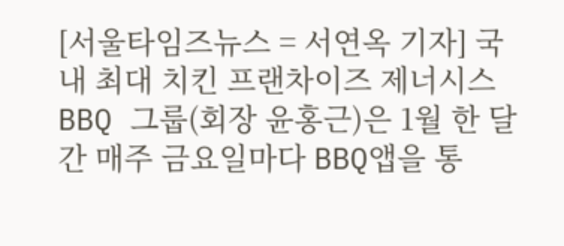[서울타임즈뉴스 = 서연옥 기자] 국내 최대 치킨 프랜차이즈 제너시스BBQ 그룹(회장 윤홍근)은 1월 한 달간 매주 금요일마다 BBQ앱을 통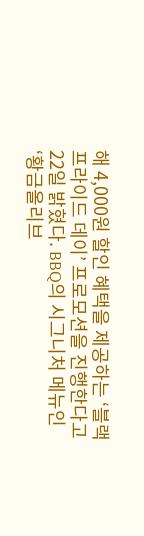해 4,000원 할인 혜택을 제공하는 ‘블랙 프라이드 데이’ 프로모션을 진행한다고 22일 밝혔다. BBQ의 시그니처 메뉴인 ‘황금올리브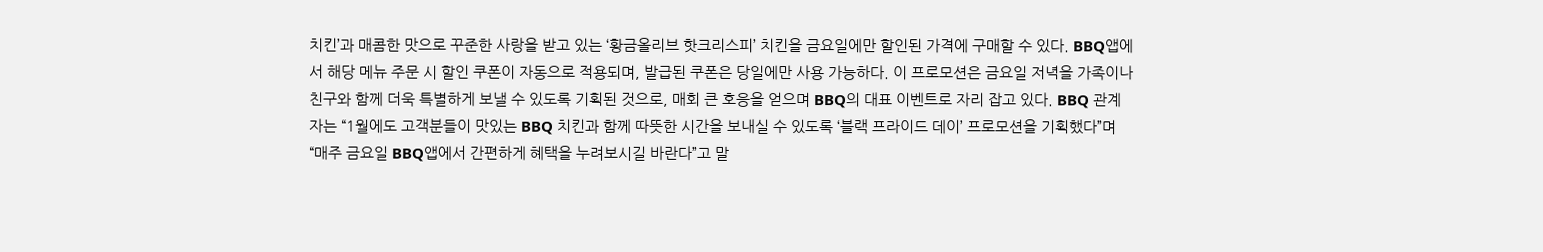치킨’과 매콤한 맛으로 꾸준한 사랑을 받고 있는 ‘황금올리브 핫크리스피’ 치킨을 금요일에만 할인된 가격에 구매할 수 있다. BBQ앱에서 해당 메뉴 주문 시 할인 쿠폰이 자동으로 적용되며, 발급된 쿠폰은 당일에만 사용 가능하다. 이 프로모션은 금요일 저녁을 가족이나 친구와 함께 더욱 특별하게 보낼 수 있도록 기획된 것으로, 매회 큰 호응을 얻으며 BBQ의 대표 이벤트로 자리 잡고 있다. BBQ 관계자는 “1월에도 고객분들이 맛있는 BBQ 치킨과 함께 따뜻한 시간을 보내실 수 있도록 ‘블랙 프라이드 데이’ 프로모션을 기획했다”며 “매주 금요일 BBQ앱에서 간편하게 혜택을 누려보시길 바란다”고 말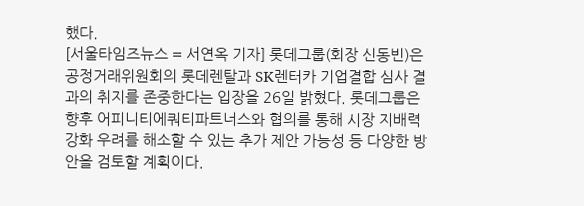했다.
[서울타임즈뉴스 = 서연옥 기자] 롯데그룹(회장 신동빈)은 공정거래위원회의 롯데렌탈과 SK렌터카 기업결합 심사 결과의 취지를 존중한다는 입장을 26일 밝혔다. 롯데그룹은 향후 어피니티에쿼티파트너스와 협의를 통해 시장 지배력 강화 우려를 해소할 수 있는 추가 제안 가능성 등 다양한 방안을 검토할 계획이다.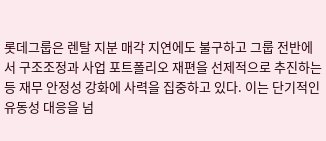롯데그룹은 렌탈 지분 매각 지연에도 불구하고 그룹 전반에서 구조조정과 사업 포트폴리오 재편을 선제적으로 추진하는등 재무 안정성 강화에 사력을 집중하고 있다. 이는 단기적인 유동성 대응을 넘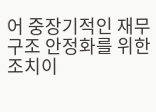어 중장기적인 재무구조 안정화를 위한 조치이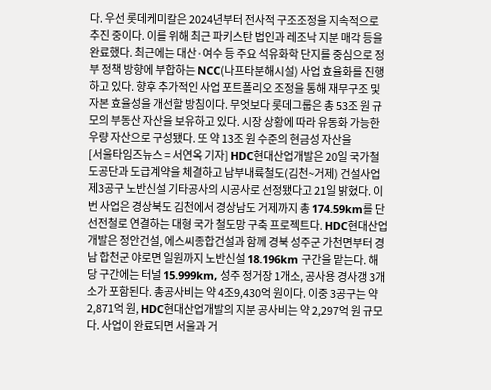다. 우선 롯데케미칼은 2024년부터 전사적 구조조정을 지속적으로 추진 중이다. 이를 위해 최근 파키스탄 법인과 레조낙 지분 매각 등을 완료했다. 최근에는 대산·여수 등 주요 석유화학 단지를 중심으로 정부 정책 방향에 부합하는 NCC(나프타분해시설) 사업 효율화를 진행하고 있다. 향후 추가적인 사업 포트폴리오 조정을 통해 재무구조 및 자본 효율성을 개선할 방침이다. 무엇보다 롯데그룹은 총 53조 원 규모의 부동산 자산을 보유하고 있다. 시장 상황에 따라 유동화 가능한 우량 자산으로 구성됐다. 또 약 13조 원 수준의 현금성 자산을
[서울타임즈뉴스 = 서연옥 기자] HDC현대산업개발은 20일 국가철도공단과 도급계약을 체결하고 남부내륙철도(김천~거제) 건설사업 제3공구 노반신설 기타공사의 시공사로 선정됐다고 21일 밝혔다. 이번 사업은 경상북도 김천에서 경상남도 거제까지 총 174.59km를 단선전철로 연결하는 대형 국가 철도망 구축 프로젝트다. HDC현대산업개발은 정안건설, 에스씨종합건설과 함께 경북 성주군 가천면부터 경남 합천군 야로면 일원까지 노반신설 18.196km 구간을 맡는다. 해당 구간에는 터널 15.999km, 성주 정거장 1개소, 공사용 경사갱 3개소가 포함된다. 총공사비는 약 4조9,430억 원이다. 이중 3공구는 약 2,871억 원, HDC현대산업개발의 지분 공사비는 약 2,297억 원 규모다. 사업이 완료되면 서울과 거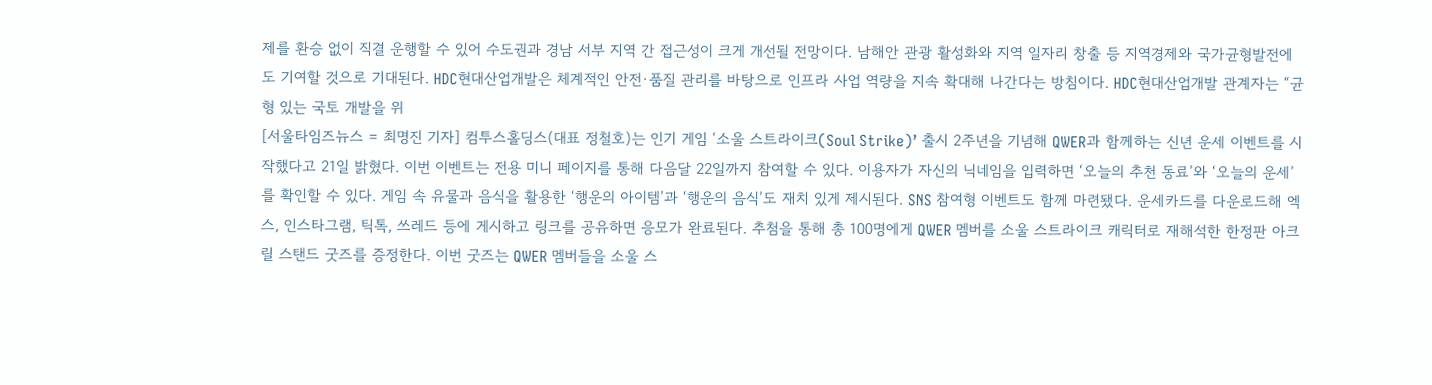제를 환승 없이 직결 운행할 수 있어 수도권과 경남 서부 지역 간 접근성이 크게 개선될 전망이다. 남해안 관광 활성화와 지역 일자리 창출 등 지역경제와 국가균형발전에도 기여할 것으로 기대된다. HDC현대산업개발은 체계적인 안전·품질 관리를 바탕으로 인프라 사업 역량을 지속 확대해 나간다는 방침이다. HDC현대산업개발 관계자는 “균형 있는 국토 개발을 위
[서울타임즈뉴스 = 최명진 기자] 컴투스홀딩스(대표 정철호)는 인기 게임 ‘소울 스트라이크(Soul Strike)’ 출시 2주년을 기념해 QWER과 함께하는 신년 운세 이벤트를 시작했다고 21일 밝혔다. 이번 이벤트는 전용 미니 페이지를 통해 다음달 22일까지 참여할 수 있다. 이용자가 자신의 닉네임을 입력하면 ‘오늘의 추천 동료’와 ‘오늘의 운세’를 확인할 수 있다. 게임 속 유물과 음식을 활용한 ‘행운의 아이템’과 ‘행운의 음식’도 재치 있게 제시된다. SNS 참여형 이벤트도 함께 마련됐다. 운세카드를 다운로드해 엑스, 인스타그램, 틱톡, 쓰레드 등에 게시하고 링크를 공유하면 응모가 완료된다. 추첨을 통해 총 100명에게 QWER 멤버를 소울 스트라이크 캐릭터로 재해석한 한정판 아크릴 스탠드 굿즈를 증정한다. 이번 굿즈는 QWER 멤버들을 소울 스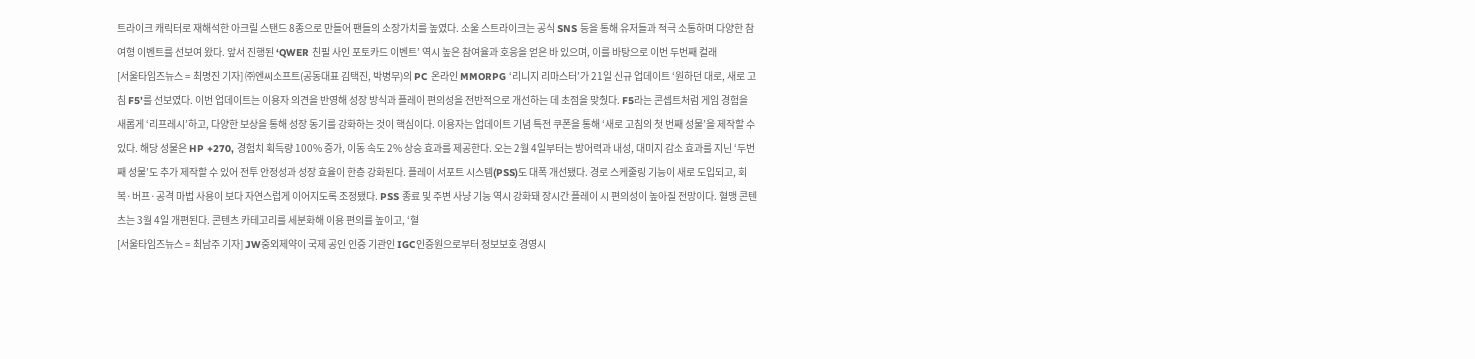트라이크 캐릭터로 재해석한 아크릴 스탠드 8종으로 만들어 팬들의 소장가치를 높였다. 소울 스트라이크는 공식 SNS 등을 통해 유저들과 적극 소통하며 다양한 참여형 이벤트를 선보여 왔다. 앞서 진행된 ‘QWER 친필 사인 포토카드 이벤트’ 역시 높은 참여율과 호응을 얻은 바 있으며, 이를 바탕으로 이번 두번째 컬래
[서울타임즈뉴스 = 최명진 기자] ㈜엔씨소프트(공동대표 김택진, 박병무)의 PC 온라인 MMORPG ‘리니지 리마스터’가 21일 신규 업데이트 ‘원하던 대로, 새로 고침 F5’를 선보였다. 이번 업데이트는 이용자 의견을 반영해 성장 방식과 플레이 편의성을 전반적으로 개선하는 데 초점을 맞췄다. F5라는 콘셉트처럼 게임 경험을 새롭게 ‘리프레시’하고, 다양한 보상을 통해 성장 동기를 강화하는 것이 핵심이다. 이용자는 업데이트 기념 특전 쿠폰을 통해 ‘새로 고침의 첫 번째 성물’을 제작할 수 있다. 해당 성물은 HP +270, 경험치 획득량 100% 증가, 이동 속도 2% 상승 효과를 제공한다. 오는 2월 4일부터는 방어력과 내성, 대미지 감소 효과를 지닌 ‘두번째 성물’도 추가 제작할 수 있어 전투 안정성과 성장 효율이 한층 강화된다. 플레이 서포트 시스템(PSS)도 대폭 개선됐다. 경로 스케줄링 기능이 새로 도입되고, 회복·버프·공격 마법 사용이 보다 자연스럽게 이어지도록 조정됐다. PSS 종료 및 주변 사냥 기능 역시 강화돼 장시간 플레이 시 편의성이 높아질 전망이다. 혈맹 콘텐츠는 3월 4일 개편된다. 콘텐츠 카테고리를 세분화해 이용 편의를 높이고, ‘혈
[서울타임즈뉴스 = 최남주 기자] JW중외제약이 국제 공인 인증 기관인 IGC인증원으로부터 정보보호 경영시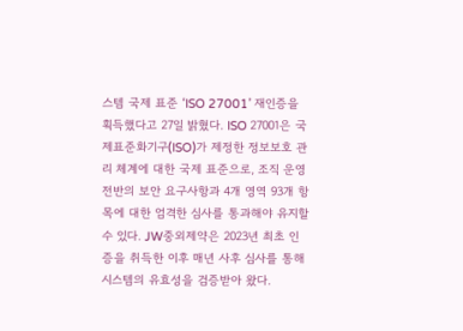스템 국제 표준 ‘ISO 27001’ 재인증을 획득했다고 27일 밝혔다. ISO 27001은 국제표준화기구(ISO)가 제정한 정보보호 관리 체계에 대한 국제 표준으로, 조직 운영 전반의 보안 요구사항과 4개 영역 93개 항목에 대한 엄격한 심사를 통과해야 유지할 수 있다. JW중외제약은 2023년 최초 인증을 취득한 이후 매년 사후 심사를 통해 시스템의 유효성을 검증받아 왔다.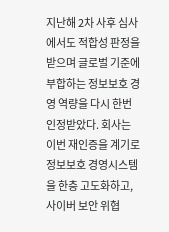지난해 2차 사후 심사에서도 적합성 판정을 받으며 글로벌 기준에 부합하는 정보보호 경영 역량을 다시 한번 인정받았다. 회사는 이번 재인증을 계기로 정보보호 경영시스템을 한층 고도화하고, 사이버 보안 위협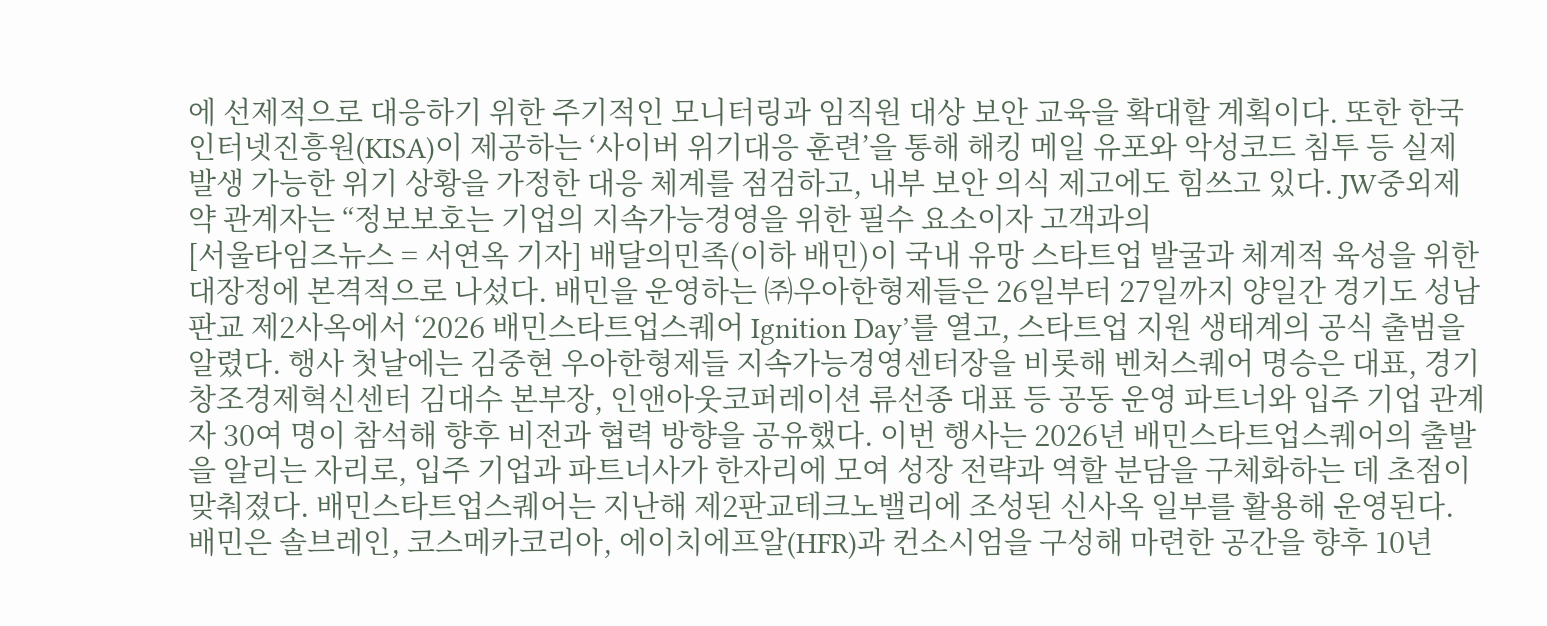에 선제적으로 대응하기 위한 주기적인 모니터링과 임직원 대상 보안 교육을 확대할 계획이다. 또한 한국인터넷진흥원(KISA)이 제공하는 ‘사이버 위기대응 훈련’을 통해 해킹 메일 유포와 악성코드 침투 등 실제 발생 가능한 위기 상황을 가정한 대응 체계를 점검하고, 내부 보안 의식 제고에도 힘쓰고 있다. JW중외제약 관계자는 “정보보호는 기업의 지속가능경영을 위한 필수 요소이자 고객과의
[서울타임즈뉴스 = 서연옥 기자] 배달의민족(이하 배민)이 국내 유망 스타트업 발굴과 체계적 육성을 위한 대장정에 본격적으로 나섰다. 배민을 운영하는 ㈜우아한형제들은 26일부터 27일까지 양일간 경기도 성남 판교 제2사옥에서 ‘2026 배민스타트업스퀘어 Ignition Day’를 열고, 스타트업 지원 생태계의 공식 출범을 알렸다. 행사 첫날에는 김중현 우아한형제들 지속가능경영센터장을 비롯해 벤처스퀘어 명승은 대표, 경기창조경제혁신센터 김대수 본부장, 인앤아웃코퍼레이션 류선종 대표 등 공동 운영 파트너와 입주 기업 관계자 30여 명이 참석해 향후 비전과 협력 방향을 공유했다. 이번 행사는 2026년 배민스타트업스퀘어의 출발을 알리는 자리로, 입주 기업과 파트너사가 한자리에 모여 성장 전략과 역할 분담을 구체화하는 데 초점이 맞춰졌다. 배민스타트업스퀘어는 지난해 제2판교테크노밸리에 조성된 신사옥 일부를 활용해 운영된다. 배민은 솔브레인, 코스메카코리아, 에이치에프알(HFR)과 컨소시엄을 구성해 마련한 공간을 향후 10년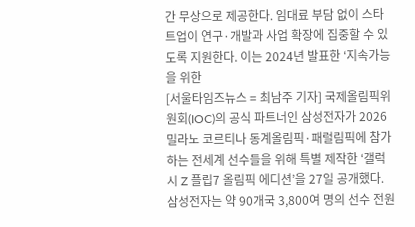간 무상으로 제공한다. 임대료 부담 없이 스타트업이 연구·개발과 사업 확장에 집중할 수 있도록 지원한다. 이는 2024년 발표한 ‘지속가능을 위한
[서울타임즈뉴스 = 최남주 기자] 국제올림픽위원회(IOC)의 공식 파트너인 삼성전자가 2026 밀라노 코르티나 동계올림픽·패럴림픽에 참가하는 전세계 선수들을 위해 특별 제작한 ‘갤럭시 Z 플립7 올림픽 에디션’을 27일 공개했다. 삼성전자는 약 90개국 3,800여 명의 선수 전원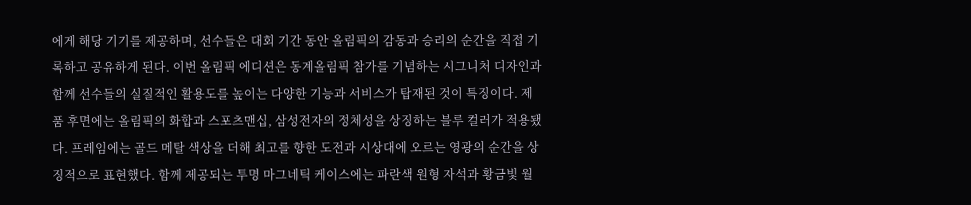에게 해당 기기를 제공하며, 선수들은 대회 기간 동안 올림픽의 감동과 승리의 순간을 직접 기록하고 공유하게 된다. 이번 올림픽 에디션은 동계올림픽 참가를 기념하는 시그니처 디자인과 함께 선수들의 실질적인 활용도를 높이는 다양한 기능과 서비스가 탑재된 것이 특징이다. 제품 후면에는 올림픽의 화합과 스포츠맨십, 삼성전자의 정체성을 상징하는 블루 컬러가 적용됐다. 프레임에는 골드 메탈 색상을 더해 최고를 향한 도전과 시상대에 오르는 영광의 순간을 상징적으로 표현했다. 함께 제공되는 투명 마그네틱 케이스에는 파란색 원형 자석과 황금빛 월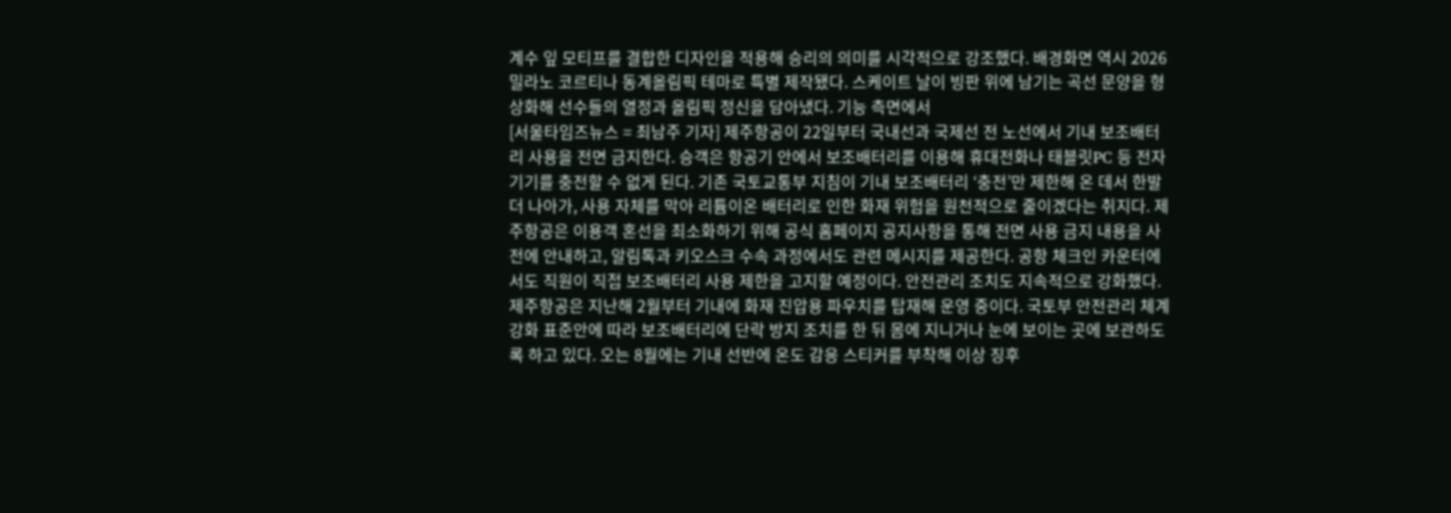계수 잎 모티프를 결합한 디자인을 적용해 승리의 의미를 시각적으로 강조했다. 배경화면 역시 2026 밀라노 코르티나 동계올림픽 테마로 특별 제작됐다. 스케이트 날이 빙판 위에 남기는 곡선 문양을 형상화해 선수들의 열정과 올림픽 정신을 담아냈다. 기능 측면에서
[서울타임즈뉴스 = 최남주 기자] 제주항공이 22일부터 국내선과 국제선 전 노선에서 기내 보조배터리 사용을 전면 금지한다. 승객은 항공기 안에서 보조배터리를 이용해 휴대전화나 태블릿PC 등 전자기기를 충전할 수 없게 된다. 기존 국토교통부 지침이 기내 보조배터리 ‘충전’만 제한해 온 데서 한발 더 나아가, 사용 자체를 막아 리튬이온 배터리로 인한 화재 위험을 원천적으로 줄이겠다는 취지다. 제주항공은 이용객 혼선을 최소화하기 위해 공식 홈페이지 공지사항을 통해 전면 사용 금지 내용을 사전에 안내하고, 알림톡과 키오스크 수속 과정에서도 관련 메시지를 제공한다. 공항 체크인 카운터에서도 직원이 직접 보조배터리 사용 제한을 고지할 예정이다. 안전관리 조치도 지속적으로 강화했다. 제주항공은 지난해 2월부터 기내에 화재 진압용 파우치를 탑재해 운영 중이다. 국토부 안전관리 체계 강화 표준안에 따라 보조배터리에 단락 방지 조치를 한 뒤 몸에 지니거나 눈에 보이는 곳에 보관하도록 하고 있다. 오는 8월에는 기내 선반에 온도 감응 스티커를 부착해 이상 징후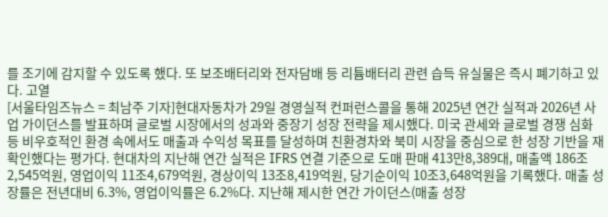를 조기에 감지할 수 있도록 했다. 또 보조배터리와 전자담배 등 리튬배터리 관련 습득 유실물은 즉시 폐기하고 있다. 고열
[서울타임즈뉴스 = 최남주 기자]현대자동차가 29일 경영실적 컨퍼런스콜을 통해 2025년 연간 실적과 2026년 사업 가이던스를 발표하며 글로벌 시장에서의 성과와 중장기 성장 전략을 제시했다. 미국 관세와 글로벌 경쟁 심화 등 비우호적인 환경 속에서도 매출과 수익성 목표를 달성하며 친환경차와 북미 시장을 중심으로 한 성장 기반을 재확인했다는 평가다. 현대차의 지난해 연간 실적은 IFRS 연결 기준으로 도매 판매 413만8,389대, 매출액 186조2,545억원, 영업이익 11조4,679억원, 경상이익 13조8,419억원, 당기순이익 10조3,648억원을 기록했다. 매출 성장률은 전년대비 6.3%, 영업이익률은 6.2%다. 지난해 제시한 연간 가이던스(매출 성장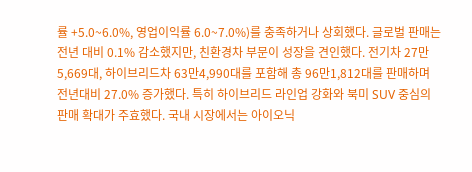률 +5.0~6.0%, 영업이익률 6.0~7.0%)를 충족하거나 상회했다. 글로벌 판매는 전년 대비 0.1% 감소했지만, 친환경차 부문이 성장을 견인했다. 전기차 27만5,669대, 하이브리드차 63만4,990대를 포함해 총 96만1,812대를 판매하며 전년대비 27.0% 증가했다. 특히 하이브리드 라인업 강화와 북미 SUV 중심의 판매 확대가 주효했다. 국내 시장에서는 아이오닉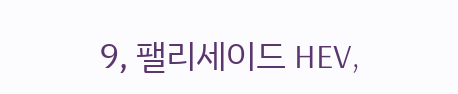9, 팰리세이드 HEV,